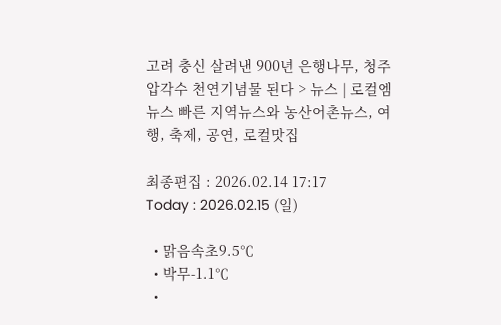고려 충신 살려낸 900년 은행나무, 청주 압각수 천연기념물 된다 > 뉴스 | 로컬엠뉴스 빠른 지역뉴스와 농산어촌뉴스, 여행, 축제, 공연, 로컬맛집

최종편집 : 2026.02.14 17:17
Today : 2026.02.15 (일)

  • 맑음속초9.5℃
  • 박무-1.1℃
  •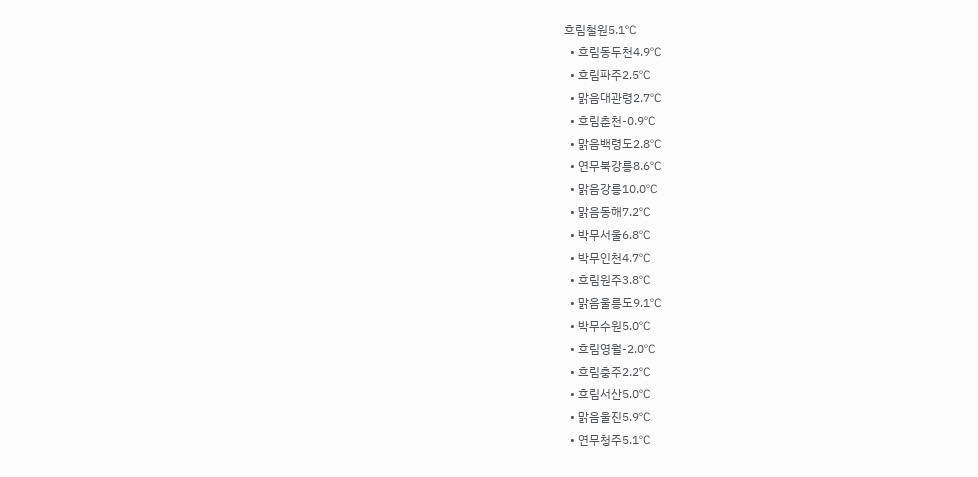흐림철원5.1℃
  • 흐림동두천4.9℃
  • 흐림파주2.5℃
  • 맑음대관령2.7℃
  • 흐림춘천-0.9℃
  • 맑음백령도2.8℃
  • 연무북강릉8.6℃
  • 맑음강릉10.0℃
  • 맑음동해7.2℃
  • 박무서울6.8℃
  • 박무인천4.7℃
  • 흐림원주3.8℃
  • 맑음울릉도9.1℃
  • 박무수원5.0℃
  • 흐림영월-2.0℃
  • 흐림충주2.2℃
  • 흐림서산5.0℃
  • 맑음울진5.9℃
  • 연무청주5.1℃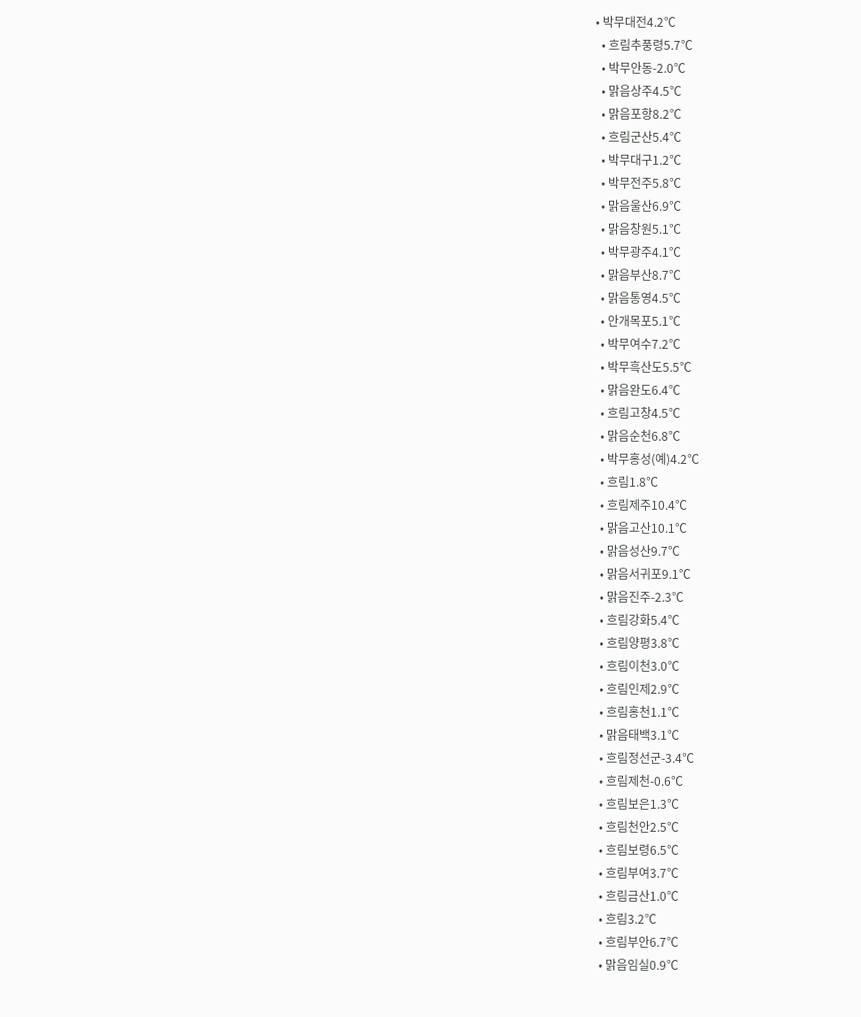• 박무대전4.2℃
  • 흐림추풍령5.7℃
  • 박무안동-2.0℃
  • 맑음상주4.5℃
  • 맑음포항8.2℃
  • 흐림군산5.4℃
  • 박무대구1.2℃
  • 박무전주5.8℃
  • 맑음울산6.9℃
  • 맑음창원5.1℃
  • 박무광주4.1℃
  • 맑음부산8.7℃
  • 맑음통영4.5℃
  • 안개목포5.1℃
  • 박무여수7.2℃
  • 박무흑산도5.5℃
  • 맑음완도6.4℃
  • 흐림고창4.5℃
  • 맑음순천6.8℃
  • 박무홍성(예)4.2℃
  • 흐림1.8℃
  • 흐림제주10.4℃
  • 맑음고산10.1℃
  • 맑음성산9.7℃
  • 맑음서귀포9.1℃
  • 맑음진주-2.3℃
  • 흐림강화5.4℃
  • 흐림양평3.8℃
  • 흐림이천3.0℃
  • 흐림인제2.9℃
  • 흐림홍천1.1℃
  • 맑음태백3.1℃
  • 흐림정선군-3.4℃
  • 흐림제천-0.6℃
  • 흐림보은1.3℃
  • 흐림천안2.5℃
  • 흐림보령6.5℃
  • 흐림부여3.7℃
  • 흐림금산1.0℃
  • 흐림3.2℃
  • 흐림부안6.7℃
  • 맑음임실0.9℃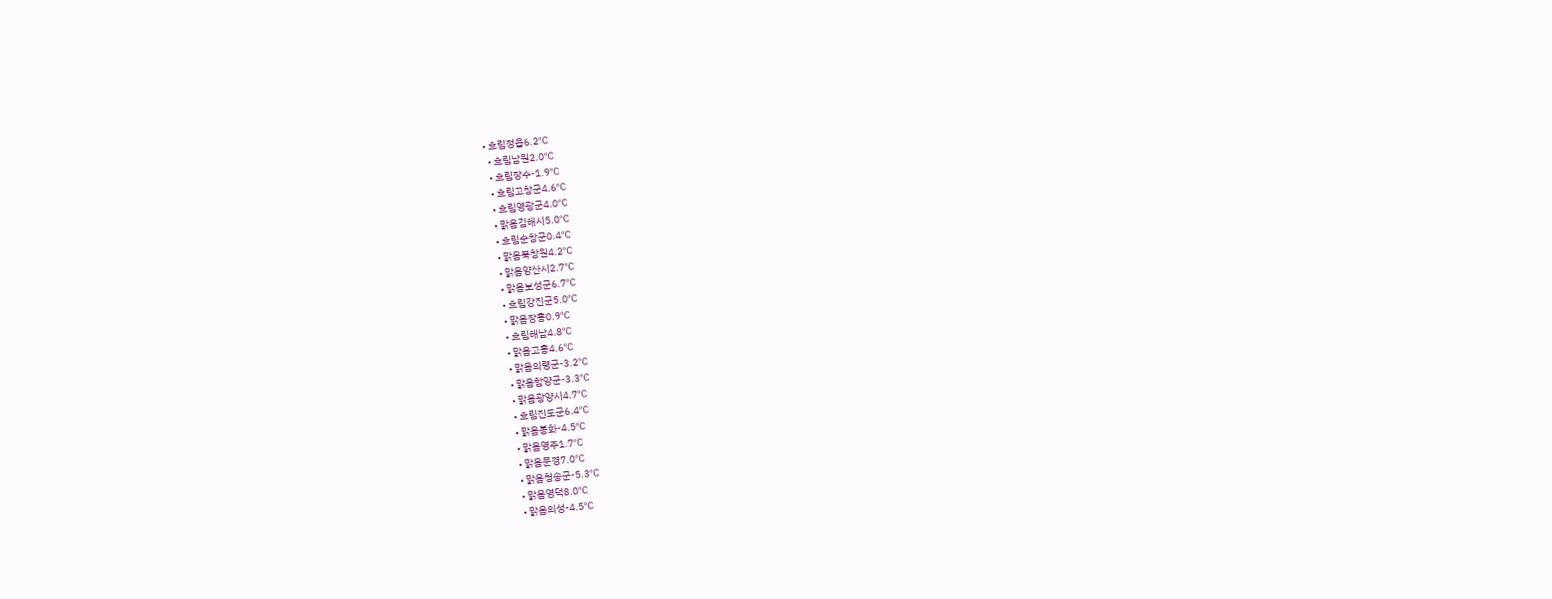• 흐림정읍6.2℃
  • 흐림남원2.0℃
  • 흐림장수-1.9℃
  • 흐림고창군4.6℃
  • 흐림영광군4.0℃
  • 맑음김해시5.0℃
  • 흐림순창군0.4℃
  • 맑음북창원4.2℃
  • 맑음양산시2.7℃
  • 맑음보성군6.7℃
  • 흐림강진군5.0℃
  • 맑음장흥0.9℃
  • 흐림해남4.8℃
  • 맑음고흥4.6℃
  • 맑음의령군-3.2℃
  • 맑음함양군-3.3℃
  • 맑음광양시4.7℃
  • 흐림진도군6.4℃
  • 맑음봉화-4.5℃
  • 맑음영주1.7℃
  • 맑음문경7.0℃
  • 맑음청송군-5.3℃
  • 맑음영덕8.0℃
  • 맑음의성-4.5℃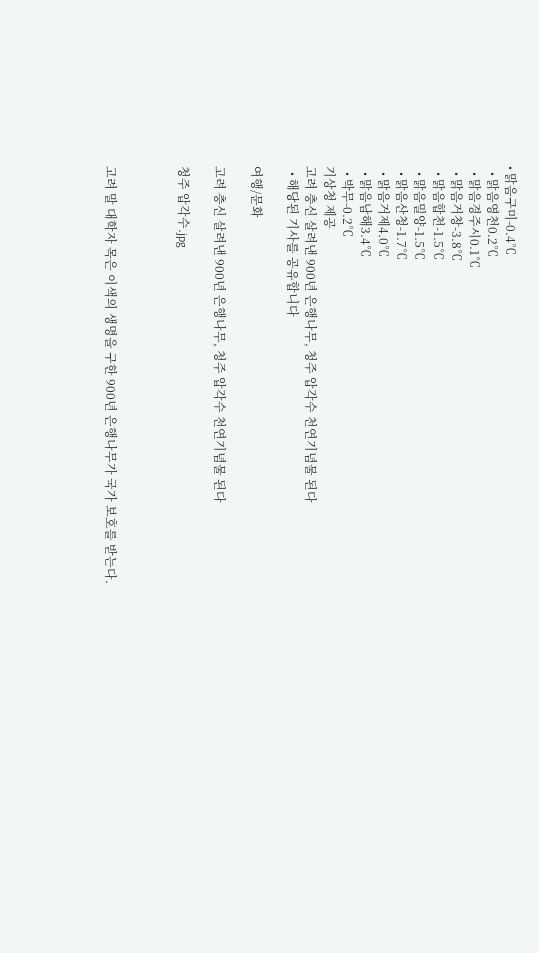• 맑음구미-0.4℃
  • 맑음영천0.2℃
  • 맑음경주시0.1℃
  • 맑음거창-3.8℃
  • 맑음합천-1.5℃
  • 맑음밀양-1.5℃
  • 맑음산청-1.7℃
  • 맑음거제4.0℃
  • 맑음남해3.4℃
  • 박무-0.2℃
기상청 제공
고려 충신 살려낸 900년 은행나무, 청주 압각수 천연기념물 된다
  • 해당된 기사를 공유합니다

여행/문화

고려 충신 살려낸 900년 은행나무, 청주 압각수 천연기념물 된다

청주 압각수.jpg



고려 말 대학자 목은 이색의 생명을 구한 900년 은행나무가 국가 보호를 받는다.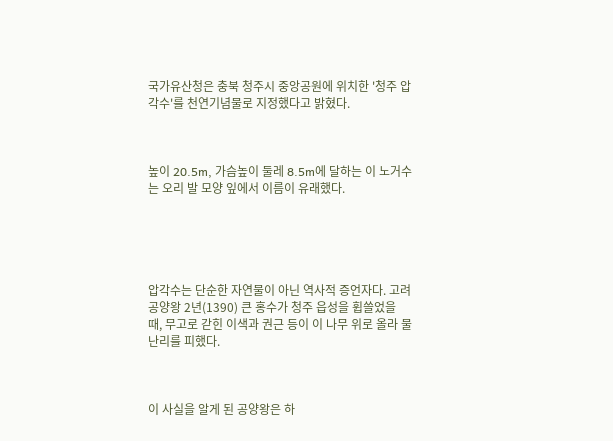국가유산청은 충북 청주시 중앙공원에 위치한 '청주 압각수'를 천연기념물로 지정했다고 밝혔다.



높이 20.5m, 가슴높이 둘레 8.5m에 달하는 이 노거수는 오리 발 모양 잎에서 이름이 유래했다.





압각수는 단순한 자연물이 아닌 역사적 증언자다. 고려 공양왕 2년(1390) 큰 홍수가 청주 읍성을 휩쓸었을 때, 무고로 갇힌 이색과 권근 등이 이 나무 위로 올라 물난리를 피했다.



이 사실을 알게 된 공양왕은 하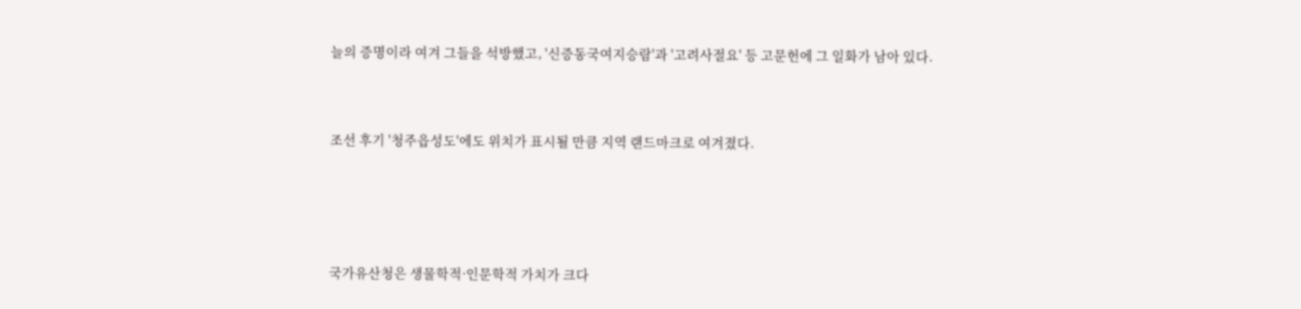늘의 증명이라 여겨 그들을 석방했고, '신증동국여지승람'과 '고려사절요' 등 고문헌에 그 일화가 남아 있다.



조선 후기 '청주읍성도'에도 위치가 표시될 만큼 지역 랜드마크로 여겨졌다.





국가유산청은 생물학적·인문학적 가치가 크다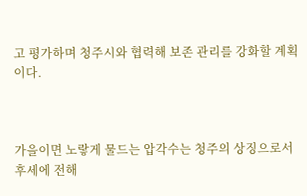고 평가하며 청주시와 협력해 보존 관리를 강화할 계획이다.



가을이면 노랗게 물드는 압각수는 청주의 상징으로서 후세에 전해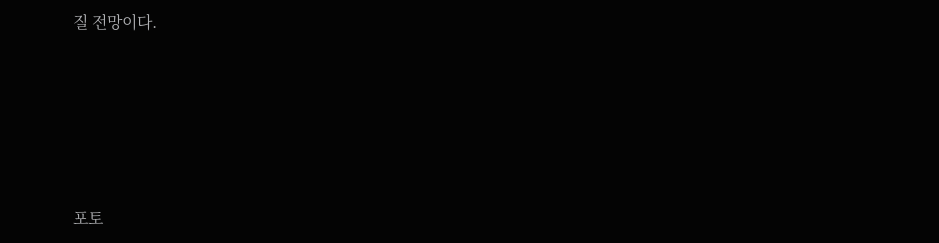질 전망이다.





포토